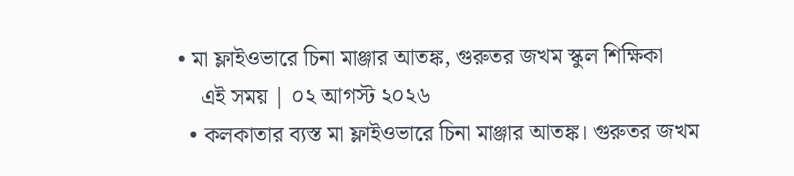• মা ফ্লাইওভারে চিনা মাঞ্জার আতঙ্ক, গুরুতর জখম স্কুল শিক্ষিকা
    এই সময় | ০২ আগস্ট ২০২৬
  • কলকাতার ব্যস্ত মা ফ্লাইওভারে চিনা মাঞ্জার আতঙ্ক। গুরুতর জখম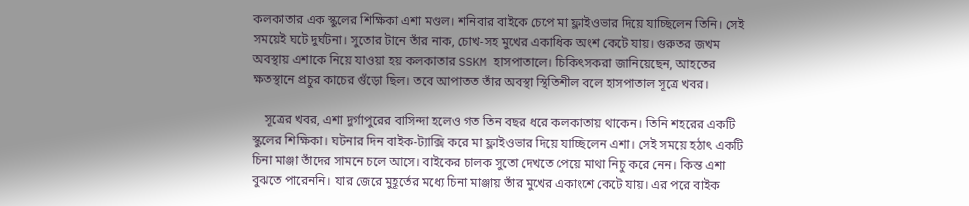কলকাতার এক স্কুলের শিক্ষিকা এশা মণ্ডল। শনিবার বাইকে চেপে মা ফ্লাইওভার দিয়ে যাচ্ছিলেন তিনি। সেই সময়েই ঘটে দুর্ঘটনা। সুতোর টানে তাঁর নাক, চোখ-সহ মুখের একাধিক অংশ কেটে যায়। গুরুতর জখম অবস্থায় এশাকে নিয়ে যাওয়া হয় কলকাতার SSKM হাসপাতালে। চিকিৎসকরা জানিয়েছেন, আহতের ক্ষতস্থানে প্রচুর কাচের গুঁড়ো ছিল। তবে আপাতত তাঁর অবস্থা স্থিতিশীল বলে হাসপাতাল সূত্রে খবর।

    সূত্রের খবর, এশা দুর্গাপুরের বাসিন্দা হলেও গত তিন বছর ধরে কলকাতায় থাকেন। তিনি শহরের একটি স্কুলের শিক্ষিকা। ঘটনার দিন বাইক-ট্যাক্সি করে মা ফ্লাইওভার দিয়ে যাচ্ছিলেন এশা। সেই সময়ে হঠাৎ একটি চিনা মাঞ্জা তাঁদের সামনে চলে আসে। বাইকের চালক সুতো দেখতে পেয়ে মাথা নিচু করে নেন। কিন্ত এশা বুঝতে পারেননি। যার জেরে মুহূর্তের মধ্যে চিনা মাঞ্জায় তাঁর মুখের একাংশে কেটে যায়। এর পরে বাইক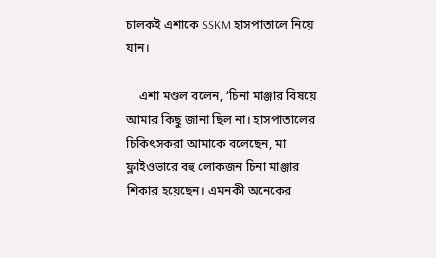চালকই এশাকে SSKM হাসপাতালে নিয়ে যান।

    এশা মণ্ডল বলেন, ‘চিনা মাঞ্জার বিষয়ে আমার কিছু জানা ছিল না। হাসপাতালের চিকিৎসকরা আমাকে বলেছেন, মা ফ্লাইওভারে বহু লোকজন চিনা মাঞ্জার শিকার হয়েছেন। এমনকী অনেকের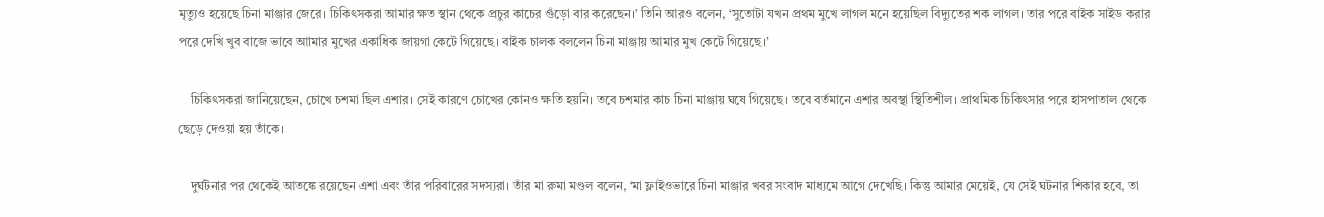মৃত্যুও হয়েছে চিনা মাঞ্জার জেরে। চিকিৎসকরা আমার ক্ষত স্থান থেকে প্রচুর কাচের গুঁড়ো বার করেছেন।’ তিনি আরও বলেন, ‘সুতোটা যখন প্রথম মুখে লাগল মনে হয়েছিল বিদ্যুতের শক লাগল। তার পরে বাইক সাইড করার পরে দেখি খুব বাজে ভাবে আামার মুখের একাধিক জায়গা কেটে গিয়েছে। বাইক চালক বললেন চিনা মাঞ্জায় আমার মুখ কেটে গিয়েছে।’

    চিকিৎসকরা জানিয়েছেন, চোখে চশমা ছিল এশার। সেই কারণে চোখের কোনও ক্ষতি হয়নি। তবে চশমার কাচ চিনা মাঞ্জায় ঘষে গিয়েছে। তবে বর্তমানে এশার অবস্থা স্থিতিশীল। প্রাথমিক চিকিৎসার পরে হাসপাতাল থেকে ছেড়ে দেওয়া হয় তাঁকে।

    দুর্ঘটনার পর থেকেই আতঙ্কে রয়েছেন এশা এবং তাঁর পরিবারের সদস্যরা। তাঁর মা রুমা মণ্ডল বলেন, ‘মা ফ্লাইওভারে চিনা মাঞ্জার খবর সংবাদ মাধ্যমে আগে দেখেছি। কিন্তু আমার মেয়েই, যে সেই ঘটনার শিকার হবে, তা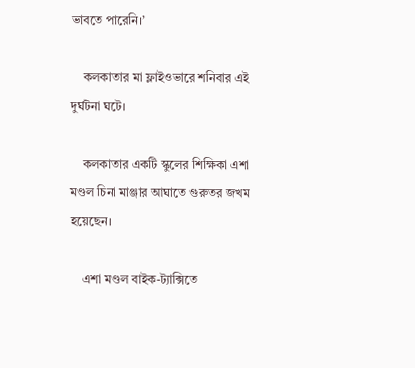ভাবতে পারেনি।’

    কলকাতার মা ফ্লাইওভারে শনিবার এই দুর্ঘটনা ঘটে।

    কলকাতার একটি স্কুলের শিক্ষিকা এশা মণ্ডল চিনা মাঞ্জার আঘাতে গুরুতর জখম হয়েছেন।

    এশা মণ্ডল বাইক-ট্যাক্সিতে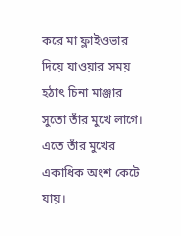করে মা ফ্লাইওভার দিয়ে যাওয়ার সময় হঠাৎ চিনা মাঞ্জার সুতো তাঁর মুখে লাগে। এতে তাঁর মুখের একাধিক অংশ কেটে যায়।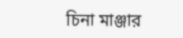চিনা মাঞ্জার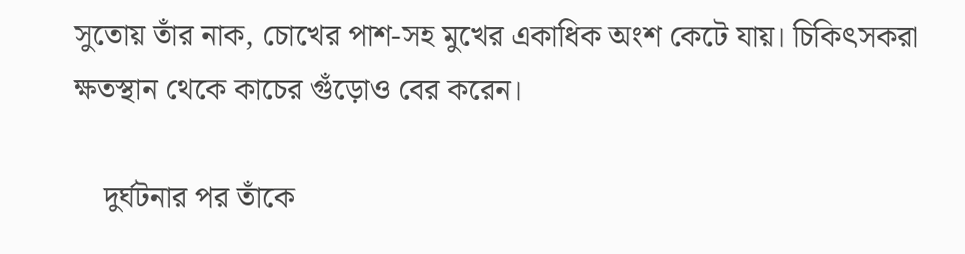সুতোয় তাঁর নাক, চোখের পাশ-সহ মুখের একাধিক অংশ কেটে যায়। চিকিৎসকরা ক্ষতস্থান থেকে কাচের গুঁড়োও বের করেন।

    দুর্ঘটনার পর তাঁকে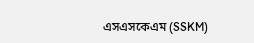এসএসকেএম (SSKM)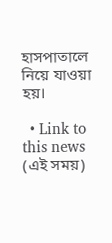হাসপাতালে নিয়ে যাওয়া হয়।

  • Link to this news (এই সময়)